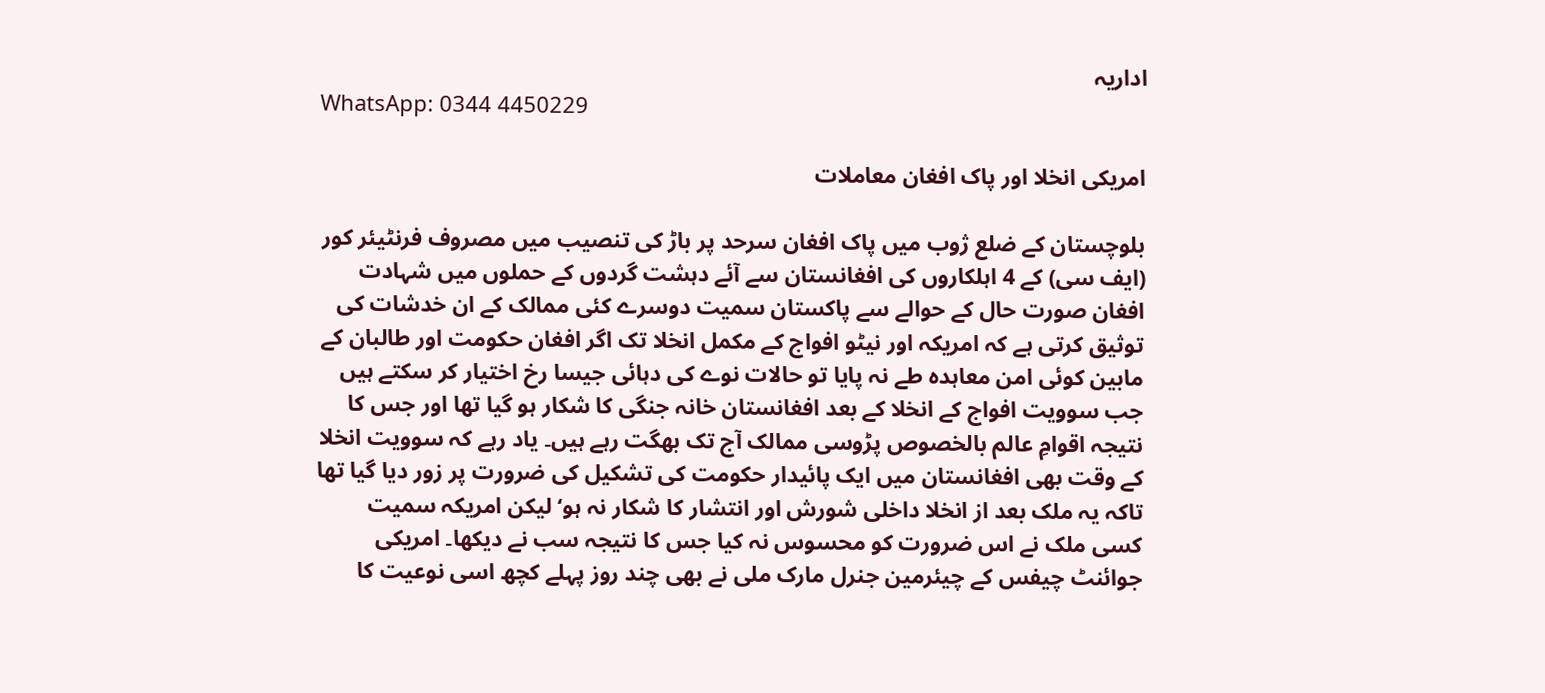اداریہ
WhatsApp: 0344 4450229

امریکی انخلا اور پاک افغان معاملات

بلوچستان کے ضلع ژوب میں پاک افغان سرحد پر باڑ کی تنصیب میں مصروف فرنٹیئر کور (ایف سی) کے 4 اہلکاروں کی افغانستان سے آئے دہشت گردوں کے حملوں میں شہادت افغان صورت حال کے حوالے سے پاکستان سمیت دوسرے کئی ممالک کے ان خدشات کی توثیق کرتی ہے کہ امریکہ اور نیٹو افواج کے مکمل انخلا تک اگر افغان حکومت اور طالبان کے مابین کوئی امن معاہدہ طے نہ پایا تو حالات نوے کی دہائی جیسا رخ اختیار کر سکتے ہیں جب سوویت افواج کے انخلا کے بعد افغانستان خانہ جنگی کا شکار ہو گیا تھا اور جس کا نتیجہ اقوامِ عالم بالخصوص پڑوسی ممالک آج تک بھگت رہے ہیں۔ یاد رہے کہ سوویت انخلا کے وقت بھی افغانستان میں ایک پائیدار حکومت کی تشکیل کی ضرورت پر زور دیا گیا تھا تاکہ یہ ملک بعد از انخلا داخلی شورش اور انتشار کا شکار نہ ہو‘ لیکن امریکہ سمیت کسی ملک نے اس ضرورت کو محسوس نہ کیا جس کا نتیجہ سب نے دیکھا۔ امریکی جوائنٹ چیفس کے چیئرمین جنرل مارک ملی نے بھی چند روز پہلے کچھ اسی نوعیت کا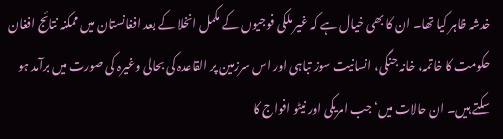خدشہ ظاہر کیا تھا۔ ان کا بھی خیال ہے کہ غیر ملکی فوجیوں کے مکمل انخلا کے بعد افغانستان میں ممکنہ نتائج افغان حکومت کا خاتمہ، خانہ جنگی، انسانیت سوز تباہی اور اس سرزمین پر القاعدہ کی بحالی وغیرہ کی صورت میں برآمد ہو سکتے ہیں۔ ان حالات میں‘ جب امریکی اور نیٹو افواج کا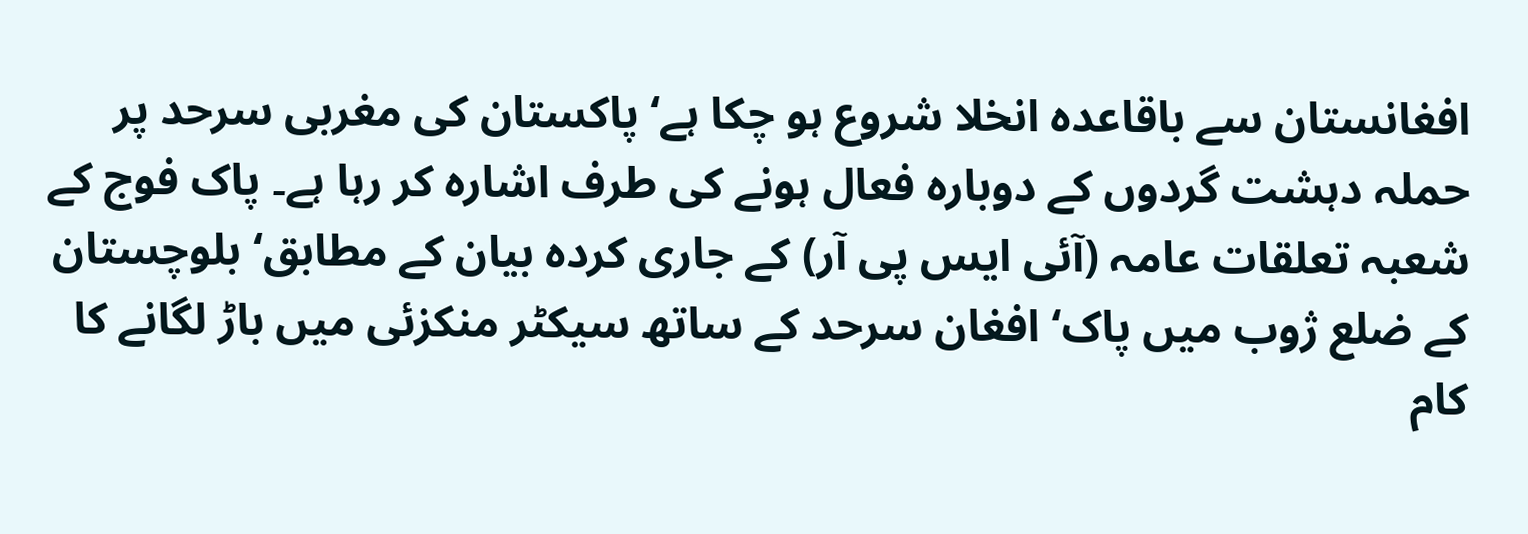افغانستان سے باقاعدہ انخلا شروع ہو چکا ہے‘ پاکستان کی مغربی سرحد پر حملہ دہشت گردوں کے دوبارہ فعال ہونے کی طرف اشارہ کر رہا ہے۔ پاک فوج کے شعبہ تعلقات عامہ (آئی ایس پی آر) کے جاری کردہ بیان کے مطابق‘ بلوچستان کے ضلع ژوب میں پاک‘ افغان سرحد کے ساتھ سیکٹر منکزئی میں باڑ لگانے کا کام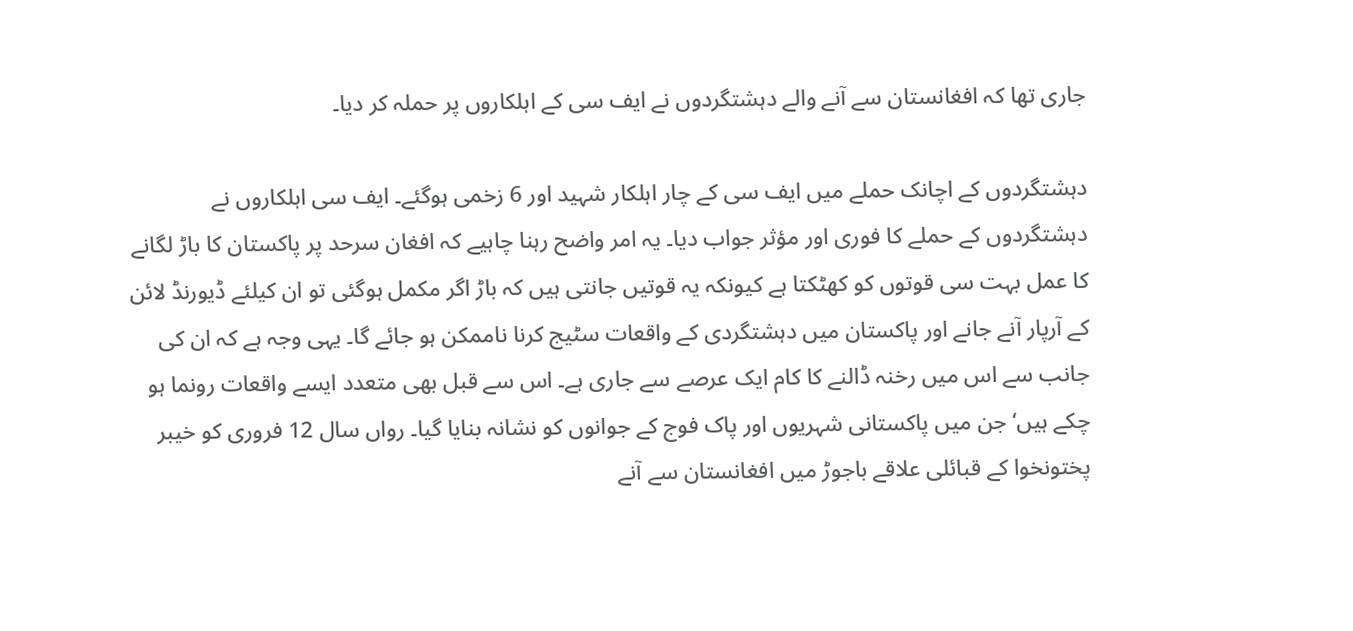جاری تھا کہ افغانستان سے آنے والے دہشتگردوں نے ایف سی کے اہلکاروں پر حملہ کر دیا۔

دہشتگردوں کے اچانک حملے میں ایف سی کے چار اہلکار شہید اور 6 زخمی ہوگئے۔ ایف سی اہلکاروں نے دہشتگردوں کے حملے کا فوری اور مؤثر جواب دیا۔ یہ امر واضح رہنا چاہیے کہ افغان سرحد پر پاکستان کا باڑ لگانے کا عمل بہت سی قوتوں کو کھٹکتا ہے کیونکہ یہ قوتیں جانتی ہیں کہ باڑ اگر مکمل ہوگئی تو ان کیلئے ڈیورنڈ لائن کے آرپار آنے جانے اور پاکستان میں دہشتگردی کے واقعات سٹیج کرنا ناممکن ہو جائے گا۔ یہی وجہ ہے کہ ان کی جانب سے اس میں رخنہ ڈالنے کا کام ایک عرصے سے جاری ہے۔ اس سے قبل بھی متعدد ایسے واقعات رونما ہو چکے ہیں‘ جن میں پاکستانی شہریوں اور پاک فوج کے جوانوں کو نشانہ بنایا گیا۔ رواں سال 12 فروری کو خیبر پختونخوا کے قبائلی علاقے باجوڑ میں افغانستان سے آنے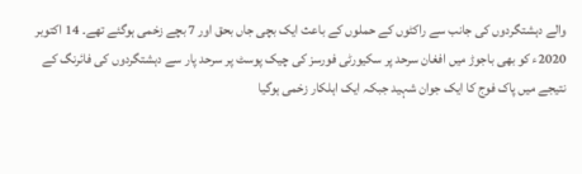والے دہشتگردوں کی جانب سے راکٹوں کے حملوں کے باعث ایک بچی جاں بحق اور 7 بچے زخمی ہوگئے تھے۔ 14 اکتوبر 2020ء کو بھی باجوڑ میں افغان سرحد پر سکیورٹی فورسز کی چیک پوسٹ پر سرحد پار سے دہشتگردوں کی فائرنگ کے نتیجے میں پاک فوج کا ایک جوان شہید جبکہ ایک اہلکار زخمی ہوگیا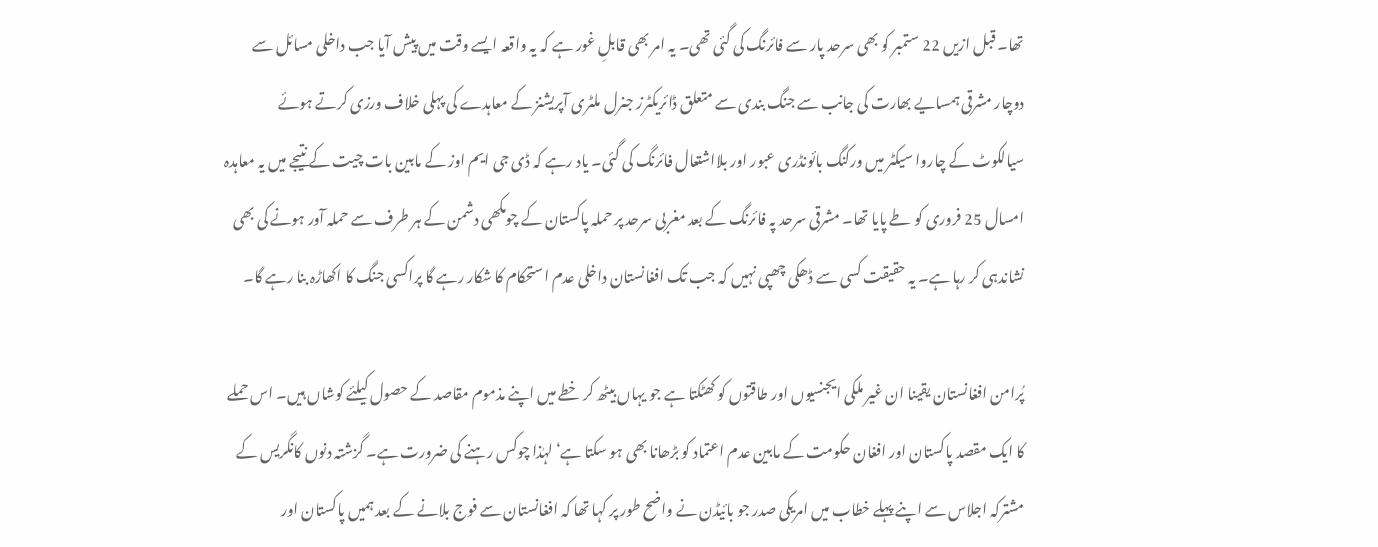تھا۔ قبل ازیں 22 ستمبر کو بھی سرحد پار سے فائرنگ کی گئی تھی۔ یہ امر بھی قابلِ غور ہے کہ یہ واقعہ ایسے وقت میں پیش آیا جب داخلی مسائل سے دوچار مشرقی ہمسایے بھارت کی جانب سے جنگ بندی سے متعلق ڈائریکٹرز جنرل ملٹری آپریشنز کے معاہدے کی پہلی خلاف ورزی کرتے ہوئے سیالکوٹ کے چاروا سیکٹر میں ورکنگ بائونڈری عبور اور بلااشتعال فائرنگ کی گئی۔ یاد رہے کہ ڈی جی ایم اوز کے مابین بات چیت کے نتیجے میں یہ معاہدہ امسال 25 فروری کو طے پایا تھا۔ مشرقی سرحد پہ فائرنگ کے بعد مغربی سرحد پر حملہ پاکستان کے چومکھی دشمن کے ہر طرف سے حملہ آور ہونے کی بھی نشاندہی کر رہا ہے۔ یہ حقیقت کسی سے ڈھکی چھپی نہیں کہ جب تک افغانستان داخلی عدم استحکام کا شکار رہے گا پراکسی جنگ کا اکھاڑہ بنا رہے گا۔

پُرامن افغانستان یقینا ان غیر ملکی ایجنسیوں اور طاقتوں کو کھٹکتا ہے جو یہاں بیٹھ کر خطے میں اپنے مذموم مقاصد کے حصول کیلئے کوشاں ہیں۔ اس حملے کا ایک مقصد پاکستان اور افغان حکومت کے مابین عدم اعتماد کو بڑھانا بھی ہو سکتا ہے‘ لہٰذا چوکس رہنے کی ضرورت ہے۔ گزشتہ دنوں کانگریس کے مشترکہ اجلاس سے اپنے پہلے خطاب میں امریکی صدر جو بائیڈن نے واضح طور پر کہا تھا کہ افغانستان سے فوج بلانے کے بعد ہمیں پاکستان اور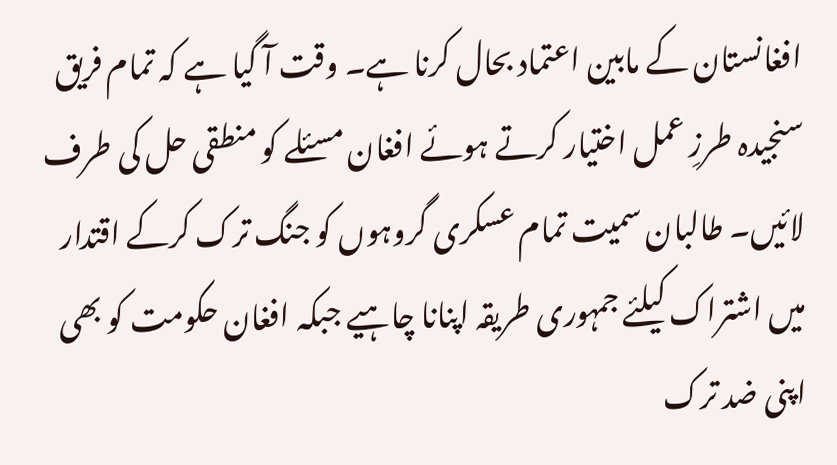افغانستان کے مابین اعتماد بحال کرنا ہے۔ وقت آ گیا ہے کہ تمام فریق سنجیدہ طرزِ عمل اختیار کرتے ہوئے افغان مسئلے کو منطقی حل کی طرف لائیں۔ طالبان سمیت تمام عسکری گروہوں کو جنگ ترک کرکے اقتدار میں اشتراک کیلئے جمہوری طریقہ اپنانا چاہیے جبکہ افغان حکومت کو بھی اپنی ضد ترک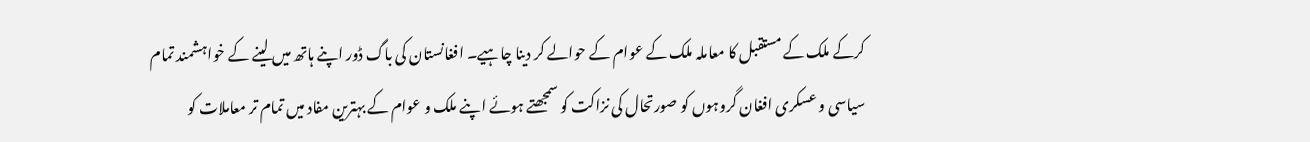کرکے ملک کے مستقبل کا معاملہ ملک کے عوام کے حوالے کر دینا چاہیے۔ افغانستان کی باگ ڈور اپنے ہاتھ میں لینے کے خواہشمند تمام سیاسی و عسکری افغان گروہوں کو صورتحال کی نزاکت کو سمجھتے ہوئے اپنے ملک و عوام کے بہترین مفاد میں تمام تر معاملات کو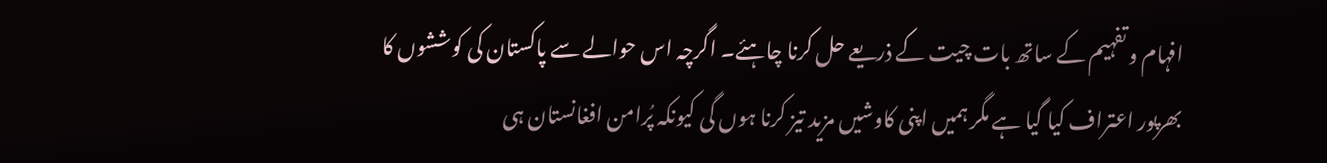افہام و تفہیم کے ساتھ بات چیت کے ذریعے حل کرنا چاہئے۔ اگرچہ اس حوالے سے پاکستان کی کوششوں کا بھرپور اعتراف کیا گیا ہے مگر ہمیں اپنی کاوشیں مزید تیز کرنا ہوں گی کیونکہ پُرامن افغانستان ہی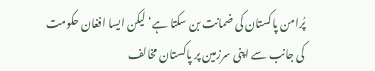پُرامن پاکستان کی ضمانت بن سکتا ہے‘ لیکن ایسا افغان حکومت کی جانب سے اپنی سرزمین پر پاکستان مخالف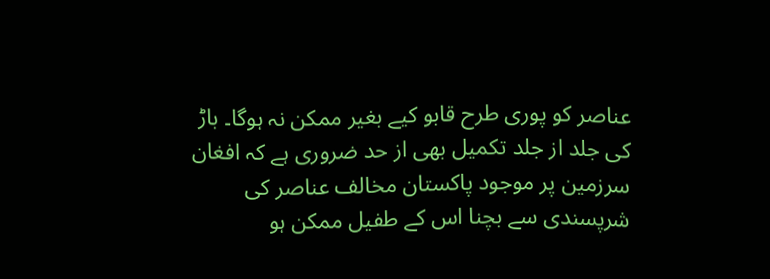عناصر کو پوری طرح قابو کیے بغیر ممکن نہ ہوگا۔ باڑ کی جلد از جلد تکمیل بھی از حد ضروری ہے کہ افغان سرزمین پر موجود پاکستان مخالف عناصر کی شرپسندی سے بچنا اس کے طفیل ممکن ہو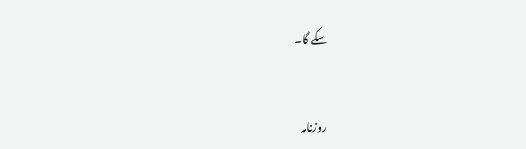سکے گا۔



روزنامہ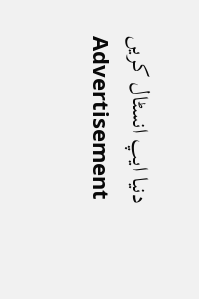دنیا ایپ انسٹال کریں
Advertisement